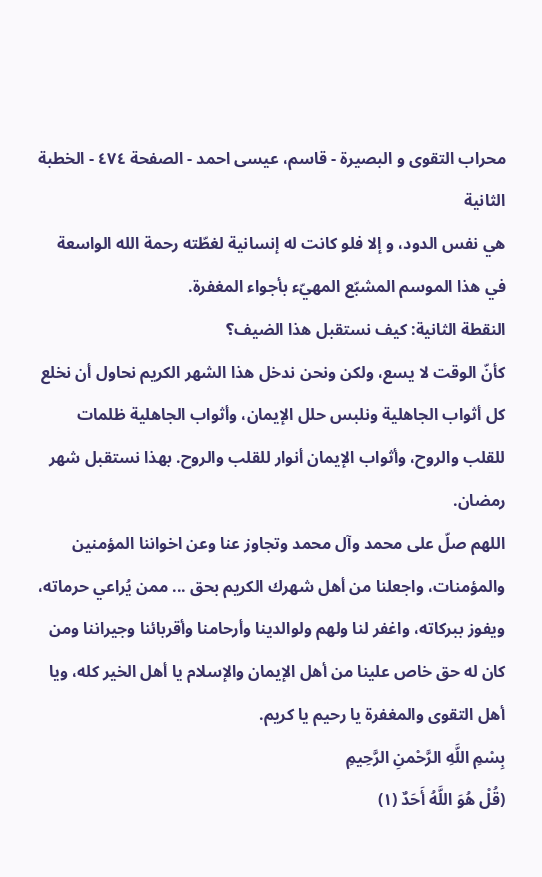محراب التقوى و البصيرة - قاسم، عيسى احمد - الصفحة ٤٧٤ - الخطبة الثانية
هي نفس الدود، و إلا فلو كانت له إنسانية لغطّته رحمة الله الواسعة في هذا الموسم المشبّع المهيّء بأجواء المغفرة.
النقطة الثانية: كيف نستقبل هذا الضيف؟
كأنّ الوقت لا يسع، ولكن ونحن ندخل هذا الشهر الكريم نحاول أن نخلع كل أثواب الجاهلية ونلبس حلل الإيمان، وأثواب الجاهلية ظلمات للقلب والروح، وأثواب الإيمان أنوار للقلب والروح. بهذا نستقبل شهر رمضان.
اللهم صلّ على محمد وآل محمد وتجاوز عنا وعن اخواننا المؤمنين والمؤمنات، واجعلنا من أهل شهرك الكريم بحق ... ممن يُراعي حرماته، ويفوز ببركاته، واغفر لنا ولهم ولوالدينا وأرحامنا وأقربائنا وجيراننا ومن كان له حق خاص علينا من أهل الإيمان والإسلام يا أهل الخير كله، ويا أهل التقوى والمغفرة يا رحيم يا كريم.
بِسْمِ اللَّهِ الرَّحْمنِ الرَّحِيمِ
(قُلْ هُوَ اللَّهُ أَحَدٌ (١)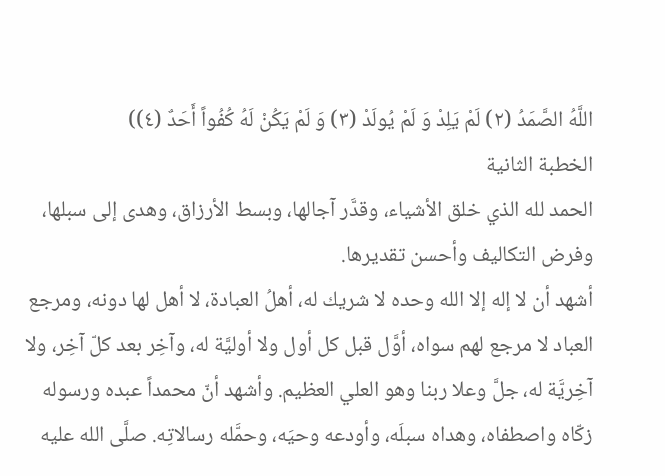اللَّهُ الصَّمَدُ (٢) لَمْ يَلِدْ وَ لَمْ يُولَدْ (٣) وَ لَمْ يَكُنْ لَهُ كُفُواً أَحَدٌ (٤))
الخطبة الثانية
الحمد لله الذي خلق الأشياء، وقدَّر آجالها، وبسط الأرزاق، وهدى إلى سبلها، وفرض التكاليف وأحسن تقديرها.
أشهد أن لا إله إلا الله وحده لا شريك له، أهلُ العبادة، لا أهل لها دونه، ومرجع العباد لا مرجع لهم سواه، أوَّل قبل كل أول ولا أوليَّة له، وآخِر بعد كلّ آخِر، ولا آخِريَّة له، جلَّ وعلا ربنا وهو العلي العظيم. وأشهد أنّ محمداً عبده ورسوله زكّاه واصطفاه، وهداه سبلَه، وأودعه وحيَه، وحمَّله رسالاتِه. صلَّى الله عليه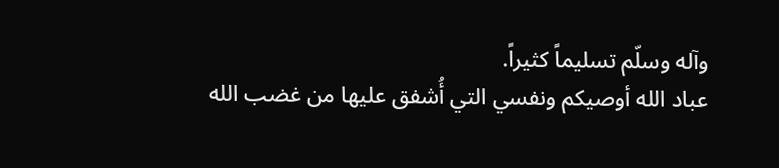وآله وسلّم تسليماً كثيراً.
عباد الله أوصيكم ونفسي التي أُشفق عليها من غضب الله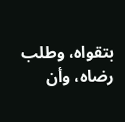بتقواه، وطلب رضاه، وأن